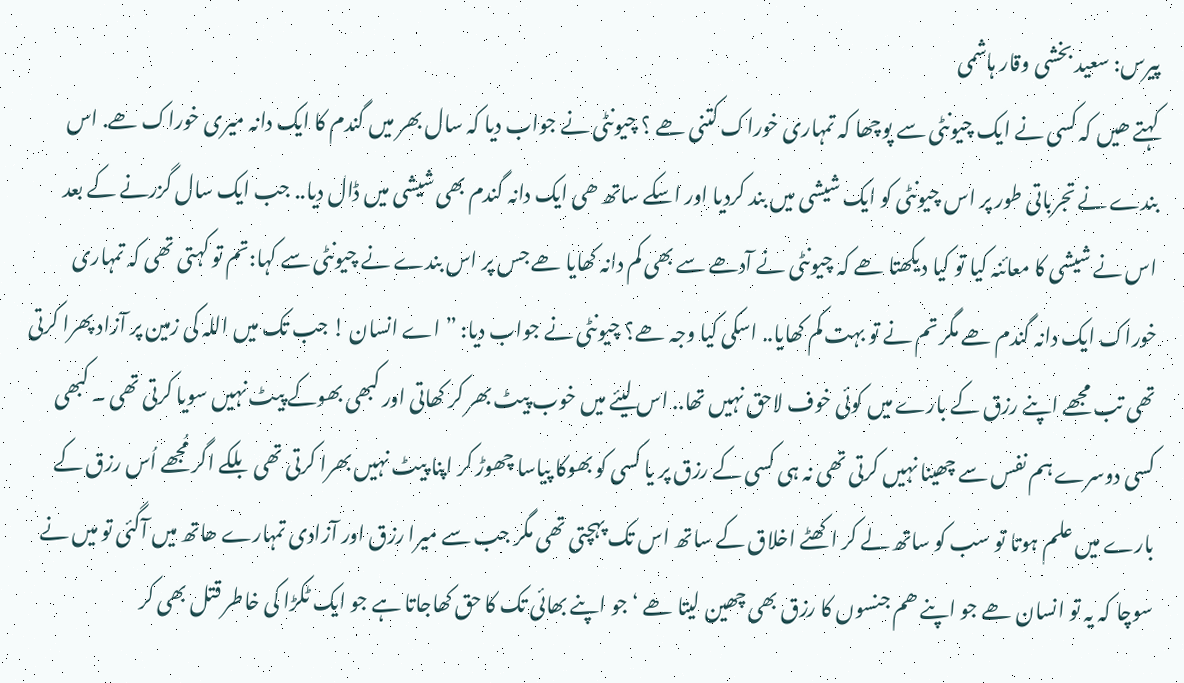پیرس: سعید بخشی وقار ہاشمی
کہتے ھیں کہ کسی نے ایک چیونٹی سے پوچھا کہ تمہاری خوراک کتنی ھے ؟ چیونٹی نے جواب دیا کہ سال بھر میں گندم کا ایک دانہ میری خوراک ھے. اس بندے نے تجرباتی طور پر اس چیونٹی کو ایک شیشی میں بند کردیا اور اسکے ساتھ ھی ایک دانہ گندم بھی شیشی میں ڈال دیا.. جب ایک سال گزرنے کے بعد اس نے شیشی کا معائنہ کیا تو کیا دیکھتا ھے کہ چیونٹی نے آدھے سے بھی کم دانہ کھایا ھے جس پر اس بندے نے چیونٹی سے کہا:تم تو کہتی تھی کہ تمہاری خوراک ایک دانہ گندم ھے مگر تم نے تو بہت کم کھایا.. اسکی کیا وجہ ھے؟ چیونٹی نے جواب دیا: ” اے انسان ! جب تک میں اللہ کی زمین پر آزاد پھرا کرتی تھی تب مجھے اپنے رزق کے بارے میں کوئی خوف لاحق نہیں تھا.. اس لیئے میں خوب پیٹ بھر کر کھاتی اور کبھی بھوکے پیٹ نہیں سویا کرتی تھی ۔ کبھی کسی دوسرے ہم نفس سے چھینا نہیں کرتی تھی نہ ہی کسی کے رزق پر یا کسی کو بھوکا پیاسا چھوڑ کر اپنا پیٹ نہیں بھرا کرتی تھی بلکے اگر مُجھے اُس رزق کے بارے میں علم ہوتا تو سب کو ساتھ لے کر اکھٹے اخلاق کے ساتھ اس تک پہچتی تھی مگر جب سے میرا رزق اور آزادی تمہارے ھاتھ میں آگئی تو میں نے سوچا کہ یہ تو انسان ھے جو اپنے ھم جنسوں کا رزق بھی چھین لیتا ھے ‘ جو اپنے بھائی تک کا حق کھاجاتا ہے جو ایک ٹکڑا کی خاطر قتل بھی کر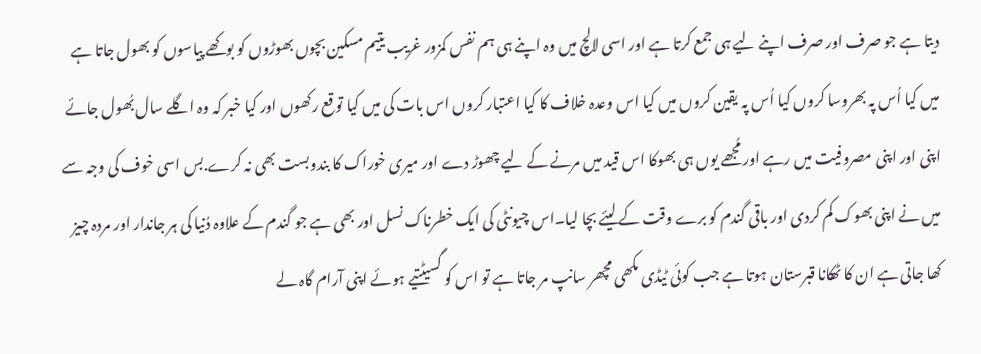دیتا ہے جو صرف اور صرف اپنے لیے ہی جمع کرتا ہے اور اسی لالچ میں وہ اپنے ہی ہم نفس کمزور غریب یتیم مسکین بچوں بھوڑوں کو بوکھے پیاسوں کو بھول جاتا ہے میں کیا اُس پہ بھروسا کروں کیا اُس پہ یقین کروں میں کیا اس وعدہ خلاف کا کیا اعتبار کروں اس بات کی میں کیا توقع رکھوں اور کیا خبر کہ وہ اگلے سال بُھول جائے اپنی اور اپنی مصروفیت میں رہے اور مُجھے یوں ہی بھوکا اس قید میں مرنے کے لیے چھوڑ دے اور میری خوراک کا بندوبست بھی نہ کرے.بس اسی خوف کی وجہ سے میں نے اپنی بھوک کم کردی اور باقی گندم کو برے وقت کے لیئے بچا لیا۔اس چیونٹی کی ایک خطرناک نسل اور بھی ہے جو گندم کے علاوہ دُنیا کی ہر جاندار اور مردہ چیز کھا جاتی ہے ان کا ٹھکانا قبرستان ہوتا ہے جب کوئی ٹیڈی مکھی مچھر سانپ مر جاتا ہے تو اس کو گسیٹتیے ہوئے اپنی آرام گاہ لے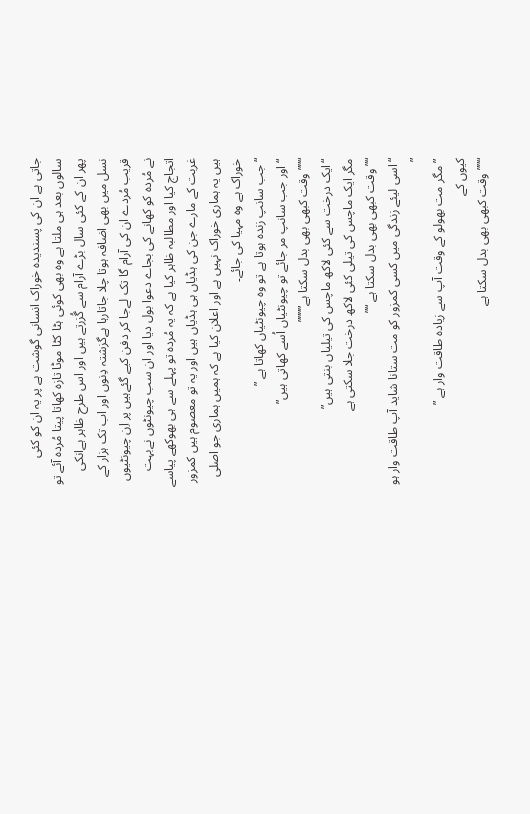جاتی ہے ان کی پسندیدہ خوراک انسانی گوشت ہے پر یہ ان کو کئی سالوں بعد ہی ملتا ہے وہ بھی کوئی ہٹا کٹا موٹا تازہ کھاتا پیتا مُردہ آئے تو پھر ان کے کئی سال بڑے آرام سے گُزرتے ہیں اور اس طرح ظاہر ہےانکی نسل میں بھی اضافہ ہوتا چلا جاتارہا ہےگزشتہ دِنوں اور اب تک ہزار کے قریب مُردے ان کی آرام گا تک لےجا کر دفن کیے گئےہیں پر اِن چیونٹیوں نے مُردہ کو کھانے کی بجاے دعوا بول دیا اور ان سب چیونٹوں نےبہت اتجاج کیا اور مطالبہ ظاہر کیا ہے کہ یہ مُردہ تو پہلے سے ہی بھوکھے پیاسے غربت کے مارے جن کی ہڈیاں ہی ہڈیاں ہیں اور یہ تو معصوم ہیں کمزور ہیں یہ ہماری خوراک نہیں ہے اور اعلان کیا ہے کہ ہمیں ہماری جو اصلی خوراک ہے وہ مہیا کی جائے۔
“جب سانپ زندہ ہوتا ہے تو وہ چیونٹیاں کھاتا ہے ”
“اور جب سانپ مر جائے تو چیونٹیاں اُسے کھاتی ہیں”
“”” وقت کبھی بھی بدل سکتا ہے””””
“ایک درخت سے کئی لاکھ ماچس کی تیلیاں بنتی ہیں”
مگر ایک ماچس کی تیلی کئی لاکھ درخت جلا سکتی ہے
“”وقت کبھی بھی بدل سکتا ہے “”
“اسی لیئے زندگی میں کسی کمزور کو مت ستانا شاید آپ طاقت وار ہو ”
” مگر مت بھولو کے وقت آپ سے زیادہ طاقت وار ہے ”
کیوں کے
“””وقت کبھی بھی بدل سکتا ہے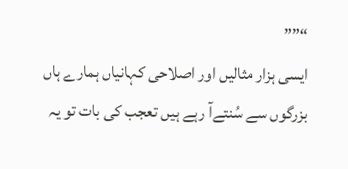“””
ایسی ہزار مثالیں اور اصلاحی کہانیاں ہمارے ہاں بزرگوں سے سُنتےآ رہے ہیں تعجب کی بات تو یہ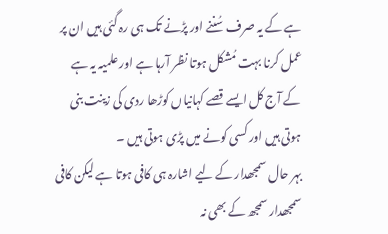ہے کے یہ صرف سُننے اور پڑنے تک ہی رہ گئی ہیں ان پر عمل کرنا بہت مُشکل ہوتا نظر آرہا ہے اور علمیہ یہ ہے کے آج کل ایسے قصے کہانیاں کوڑھا ردی کی زینت بنی ہوتی ہیں اور کسی کونے میں پڑی ہوتی ہیں ۔
بہر حال سمجھدار کے لیے اشارہ ہی کافی ہوتا ہے لیکن کافی سمجھدار سمجھ کے بھی نہ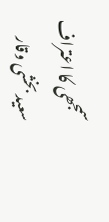سمجھی کا اعتراف
سعید بخشی وقار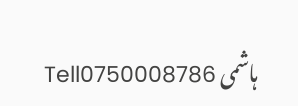ہاشمی Tell0750008786